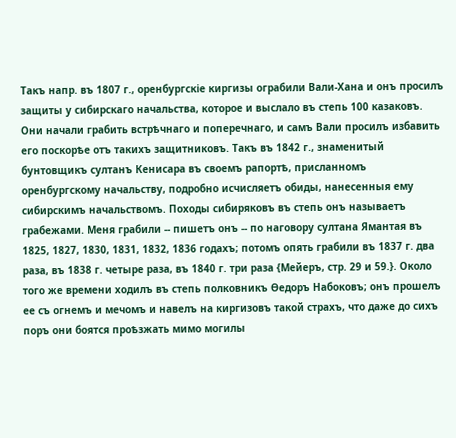Такъ напр. въ 1807 г., оренбургскіе киргизы ограбили Вали-Хана и онъ просилъ защиты у сибирскаго начальства, которое и выслало въ степь 100 казаковъ. Они начали грабить встрѣчнаго и поперечнаго, и самъ Вали просилъ избавить его поскорѣе отъ такихъ защитниковъ. Такъ въ 1842 г., знаменитый бунтовщикъ султанъ Кенисара въ своемъ рапортѣ, присланномъ оренбургскому начальству, подробно исчисляетъ обиды, нанесенныя ему сибирскимъ начальствомъ. Походы сибиряковъ въ степь онъ называетъ грабежами. Меня грабили -- пишетъ онъ -- по наговору султана Ямантая въ 1825, 1827, 1830, 1831, 1832, 1836 годахъ; потомъ опять грабили въ 1837 г. два раза, въ 1838 г. четыре раза, въ 1840 г. три раза {Мейеръ, стр. 29 и 59.}. Около того же времени ходилъ въ степь полковникъ Ѳедоръ Набоковъ; онъ прошелъ ее съ огнемъ и мечомъ и навелъ на киргизовъ такой страхъ, что даже до сихъ поръ они боятся проѣзжать мимо могилы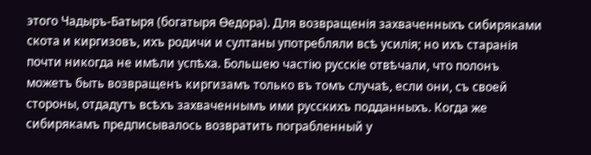этого Чадыръ-Батыря (богатыря Ѳедора). Для возвращенія захваченныхъ сибиряками скота и киргизовъ, ихъ родичи и султаны употребляли всѣ усилія; но ихъ старанія почти никогда не имѣли успѣха. Большею частію русскіе отвѣчали, что полонъ можетъ быть возвращенъ киргизамъ только въ томъ случаѣ, если они, съ своей стороны, отдадутъ всѣхъ захваченнымъ ими русскихъ подданныхъ. Когда же сибирякамъ предписывалось возвратить пограбленный у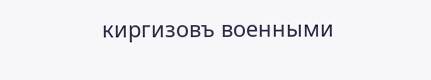киргизовъ военными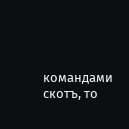командами скотъ, то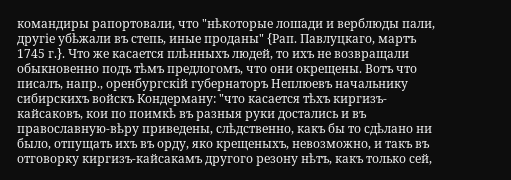командиры рапортовали, что "нѣкоторые лошади и верблюды пали, другіе убѣжали въ степь, иные проданы" {Рап. Павлуцкаго, мартъ 1745 г.}. Что же касается плѣнныхъ людей, то ихъ не возвращали обыкновенно подъ тѣмъ предлогомъ, что они окрещены. Вотъ что писалъ, напр., оренбургскій губернаторъ Неплюевъ начальнику сибирскихъ войскъ Кондерману: "что касается тѣхъ киргизъ-кайсаковъ, кои по поимкѣ въ разныя руки достались и въ православную-вѣру приведены, слѣдственно, какъ бы то сдѣлано ни было, отпущать ихъ въ орду, яко крещеныхъ, невозможно, и такъ въ отговорку киргизъ-кайсакамъ другого резону нѣтъ, какъ только сей,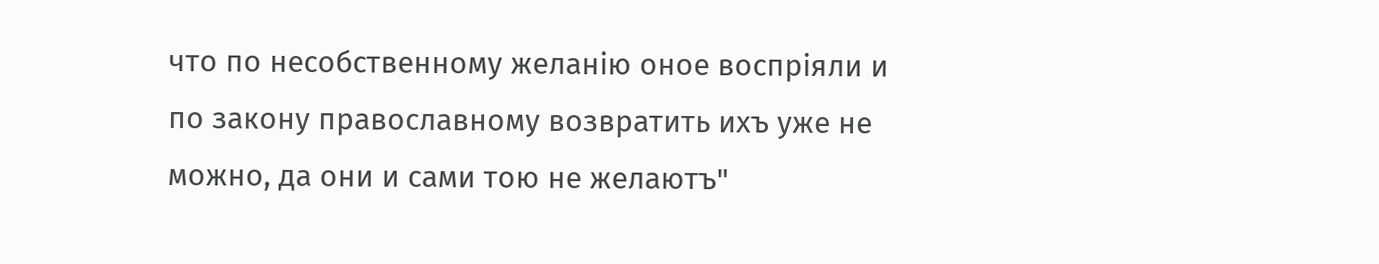что по несобственному желанію оное воспріяли и по закону православному возвратить ихъ уже не можно, да они и сами тою не желаютъ"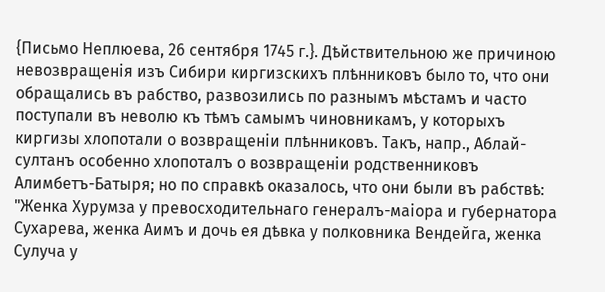{Письмо Неплюева, 26 сентября 1745 г.}. Дѣйствительною же причиною невозвращенія изъ Сибири киргизскихъ плѣнниковъ было то, что они обращались въ рабство, развозились по разнымъ мѣстамъ и часто поступали въ неволю къ тѣмъ самымъ чиновникамъ, у которыхъ киргизы хлопотали о возвращеніи плѣнниковъ. Такъ, напр., Аблай-султанъ особенно хлопоталъ о возвращеніи родственниковъ Алимбетъ-Батыря; но по справкѣ оказалось, что они были въ рабствѣ: "Женка Хурумза у превосходительнаго генералъ-маіора и губернатора Сухарева, женка Аимъ и дочь ея дѣвка у полковника Вендейга, женка Сулуча у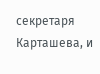секретаря Карташева, и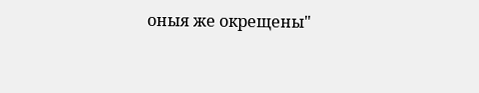оныя же окрещены"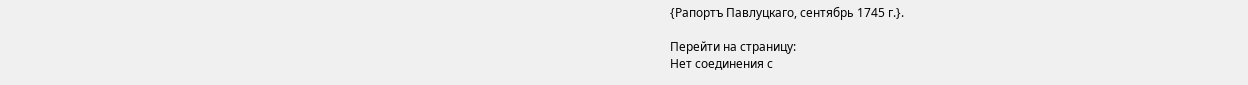{Рапортъ Павлуцкаго, сентябрь 1745 г.}.

Перейти на страницу:
Нет соединения с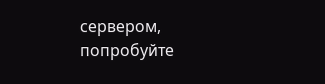сервером, попробуйте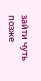зайти чуть позже